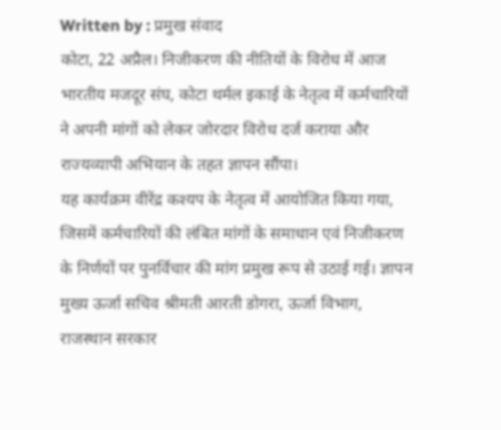Written by : प्रमुख संवाद
कोटा, 22 अप्रैल। निजीकरण की नीतियों के विरोध में आज भारतीय मजदूर संघ, कोटा थर्मल इकाई के नेतृत्व में कर्मचारियों ने अपनी मांगों को लेकर जोरदार विरोध दर्ज कराया और राज्यव्यापी अभियान के तहत ज्ञापन सौंपा।
यह कार्यक्रम वीरेंद्र कश्यप के नेतृत्व में आयोजित किया गया, जिसमें कर्मचारियों की लंबित मांगों के समाधान एवं निजीकरण के निर्णयों पर पुनर्विचार की मांग प्रमुख रूप से उठाई गई। ज्ञापन मुख्य ऊर्जा सचिव श्रीमती आरती डोगरा, ऊर्जा विभाग, राजस्थान सरकार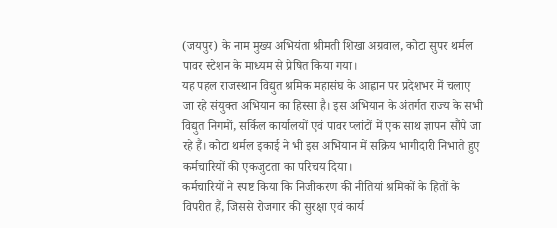(जयपुर) के नाम मुख्य अभियंता श्रीमती शिखा अग्रवाल, कोटा सुपर थर्मल पावर स्टेशन के माध्यम से प्रेषित किया गया।
यह पहल राजस्थान विद्युत श्रमिक महासंघ के आह्वान पर प्रदेशभर में चलाए जा रहे संयुक्त अभियान का हिस्सा है। इस अभियान के अंतर्गत राज्य के सभी विद्युत निगमों, सर्किल कार्यालयों एवं पावर प्लांटों में एक साथ ज्ञापन सौंपे जा रहे हैं। कोटा थर्मल इकाई ने भी इस अभियान में सक्रिय भागीदारी निभाते हुए कर्मचारियों की एकजुटता का परिचय दिया।
कर्मचारियों ने स्पष्ट किया कि निजीकरण की नीतियां श्रमिकों के हितों के विपरीत हैं, जिससे रोजगार की सुरक्षा एवं कार्य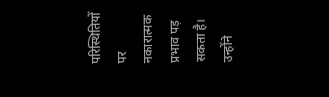परिस्थितियों पर नकारात्मक प्रभाव पड़ सकता है। उन्होंने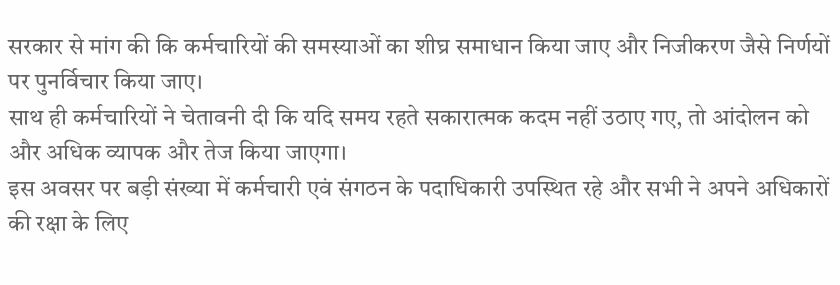सरकार से मांग की कि कर्मचारियों की समस्याओं का शीघ्र समाधान किया जाए और निजीकरण जैसे निर्णयों पर पुनर्विचार किया जाए।
साथ ही कर्मचारियों ने चेतावनी दी कि यदि समय रहते सकारात्मक कदम नहीं उठाए गए, तो आंदोलन को और अधिक व्यापक और तेज किया जाएगा।
इस अवसर पर बड़ी संख्या में कर्मचारी एवं संगठन के पदाधिकारी उपस्थित रहे और सभी ने अपने अधिकारों की रक्षा के लिए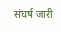संघर्ष जारी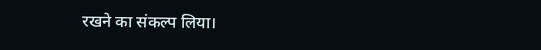रखने का संकल्प लिया।